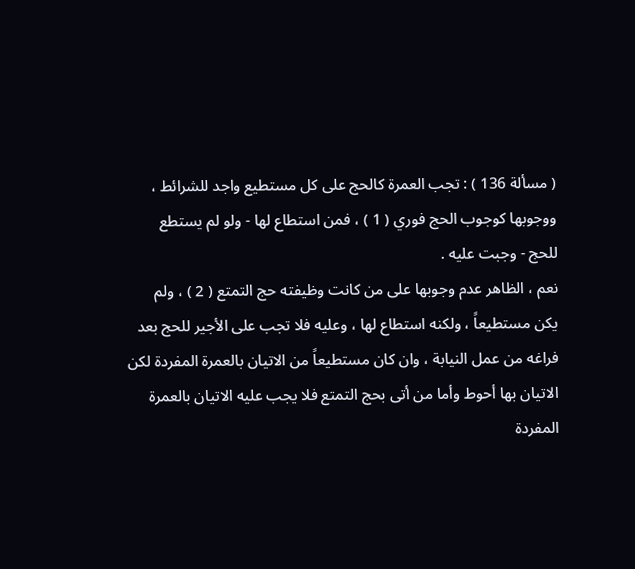( مسألة 136 ) : تجب العمرة كالحج على كل مستطيع واجد للشرائط ،
ووجوبها كوجوب الحج فوري ( 1 ) ، فمن استطاع لها - ولو لم يستطع
للحج - وجبت عليه .
نعم ، الظاهر عدم وجوبها على من كانت وظيفته حج التمتع ( 2 ) ، ولم
يكن مستطيعاً ، ولكنه استطاع لها ، وعليه فلا تجب على الأجير للحج بعد
فراغه من عمل النيابة ، وان كان مستطيعاً من الاتيان بالعمرة المفردة لكن
الاتيان بها أحوط وأما من أتى بحج التمتع فلا يجب عليه الاتيان بالعمرة
المفردة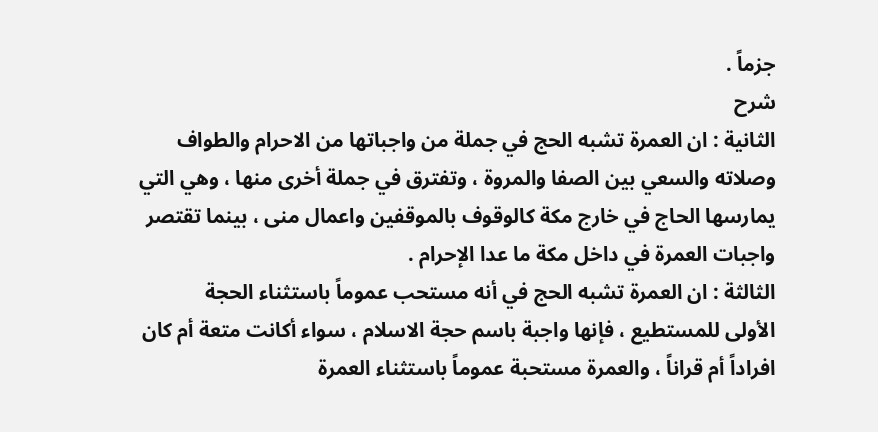جزماً .
شرح
الثانية : ان العمرة تشبه الحج في جملة من واجباتها من الاحرام والطواف
وصلاته والسعي بين الصفا والمروة ، وتفترق في جملة أخرى منها ، وهي التي
يمارسها الحاج في خارج مكة كالوقوف بالموقفين واعمال منى ، بينما تقتصر
واجبات العمرة في داخل مكة ما عدا الإحرام .
الثالثة : ان العمرة تشبه الحج في أنه مستحب عموماً باستثناء الحجة
الأولى للمستطيع ، فإنها واجبة باسم حجة الاسلام ، سواء أكانت متعة أم كان
افراداً أم قراناً ، والعمرة مستحبة عموماً باستثناء العمرة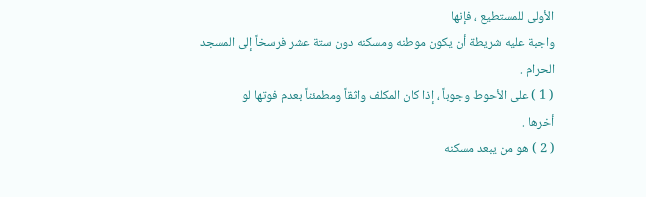الأولى للمستطيع ، فإنها
واجبة عليه شريطة أن يكون موطنه ومسكنه دون ستة عشر فرسخاً إلى المسجد
الحرام .
( 1 ) على الأحوط وجوباً ، إذا كان المكلف واثقاً ومطمئناً بعدم فوتها لو
أخرها .
( 2 ) هو من يبعد مسكنه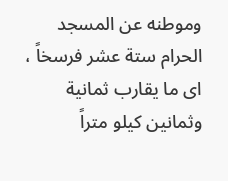وموطنه عن المسجد الحرام ستة عشر فرسخاً ،
اى ما يقارب ثمانية وثمانين كيلو متراً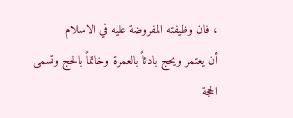، فان وظيفته المفروضة عليه في الاسلام
أن يعتمر ويحج بادئاً بالعمرة وخاتماً بالحج وتسمى الحجة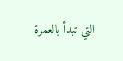التي تبدأ بالعمرة